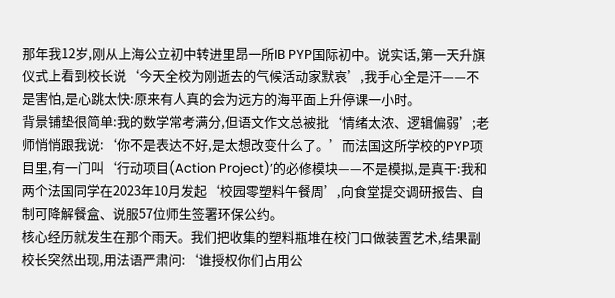那年我12岁,刚从上海公立初中转进里昂一所IB PYP国际初中。说实话,第一天升旗仪式上看到校长说‘今天全校为刚逝去的气候活动家默哀’,我手心全是汗——不是害怕,是心跳太快:原来有人真的会为远方的海平面上升停课一小时。
背景铺垫很简单:我的数学常考满分,但语文作文总被批‘情绪太浓、逻辑偏弱’;老师悄悄跟我说:‘你不是表达不好,是太想改变什么了。’而法国这所学校的PYP项目里,有一门叫‘行动项目(Action Project)’的必修模块——不是模拟,是真干:我和两个法国同学在2023年10月发起‘校园零塑料午餐周’,向食堂提交调研报告、自制可降解餐盒、说服57位师生签署环保公约。
核心经历就发生在那个雨天。我们把收集的塑料瓶堆在校门口做装置艺术,结果副校长突然出现,用法语严肃问:‘谁授权你们占用公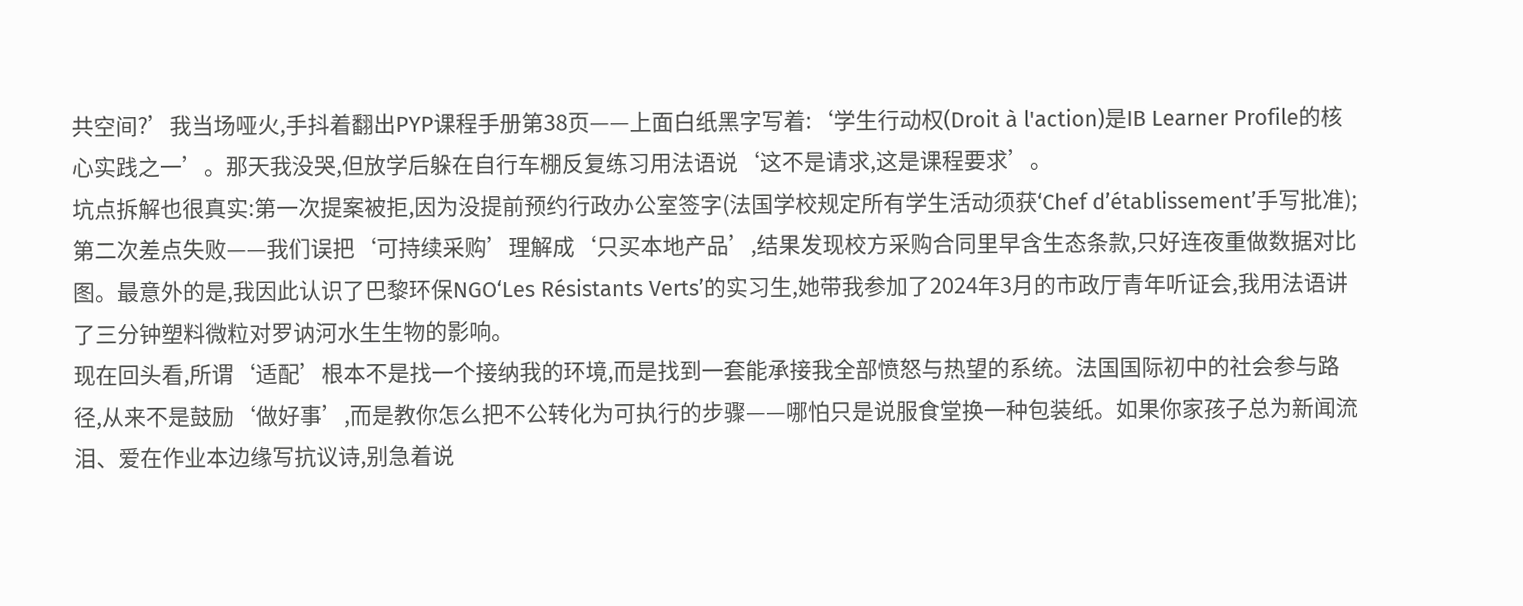共空间?’我当场哑火,手抖着翻出PYP课程手册第38页——上面白纸黑字写着:‘学生行动权(Droit à l'action)是IB Learner Profile的核心实践之一’。那天我没哭,但放学后躲在自行车棚反复练习用法语说‘这不是请求,这是课程要求’。
坑点拆解也很真实:第一次提案被拒,因为没提前预约行政办公室签字(法国学校规定所有学生活动须获‘Chef d’établissement’手写批准);第二次差点失败——我们误把‘可持续采购’理解成‘只买本地产品’,结果发现校方采购合同里早含生态条款,只好连夜重做数据对比图。最意外的是,我因此认识了巴黎环保NGO‘Les Résistants Verts’的实习生,她带我参加了2024年3月的市政厅青年听证会,我用法语讲了三分钟塑料微粒对罗讷河水生生物的影响。
现在回头看,所谓‘适配’根本不是找一个接纳我的环境,而是找到一套能承接我全部愤怒与热望的系统。法国国际初中的社会参与路径,从来不是鼓励‘做好事’,而是教你怎么把不公转化为可执行的步骤——哪怕只是说服食堂换一种包装纸。如果你家孩子总为新闻流泪、爱在作业本边缘写抗议诗,别急着说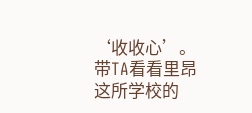‘收收心’。带TA看看里昂这所学校的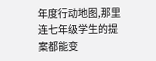年度行动地图,那里连七年级学生的提案都能变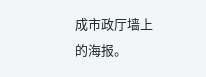成市政厅墙上的海报。